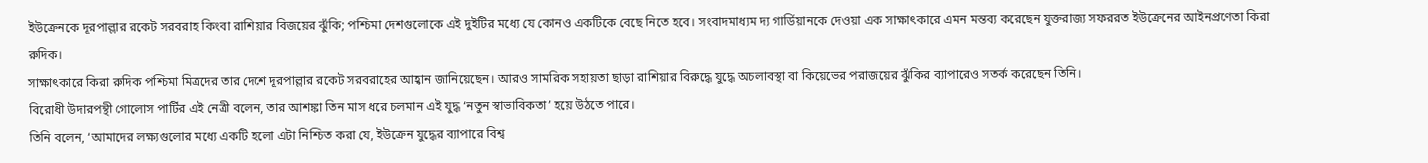ইউক্রেনকে দূরপাল্লার রকেট সরবরাহ কিংবা রাশিয়ার বিজয়ের ঝুঁকি; পশ্চিমা দেশগুলোকে এই দুইটির মধ্যে যে কোনও একটিকে বেছে নিতে হবে। সংবাদমাধ্যম দ্য গার্ডিয়ানকে দেওয়া এক সাক্ষাৎকারে এমন মন্তব্য করেছেন যুক্তরাজ্য সফররত ইউক্রেনের আইনপ্রণেতা কিরা রুদিক।
সাক্ষাৎকারে কিরা রুদিক পশ্চিমা মিত্রদের তার দেশে দূরপাল্লার রকেট সরবরাহের আহ্বান জানিয়েছেন। আরও সামরিক সহায়তা ছাড়া রাশিয়ার বিরুদ্ধে যুদ্ধে অচলাবস্থা বা কিয়েভের পরাজয়ের ঝুঁকির ব্যাপারেও সতর্ক করেছেন তিনি।
বিরোধী উদারপন্থী গোলোস পার্টির এই নেত্রী বলেন, তার আশঙ্কা তিন মাস ধরে চলমান এই যুদ্ধ ‘নতুন স্বাভাবিকতা’ হয়ে উঠতে পারে।
তিনি বলেন, ‘আমাদের লক্ষ্যগুলোর মধ্যে একটি হলো এটা নিশ্চিত করা যে, ইউক্রেন যুদ্ধের ব্যাপারে বিশ্ব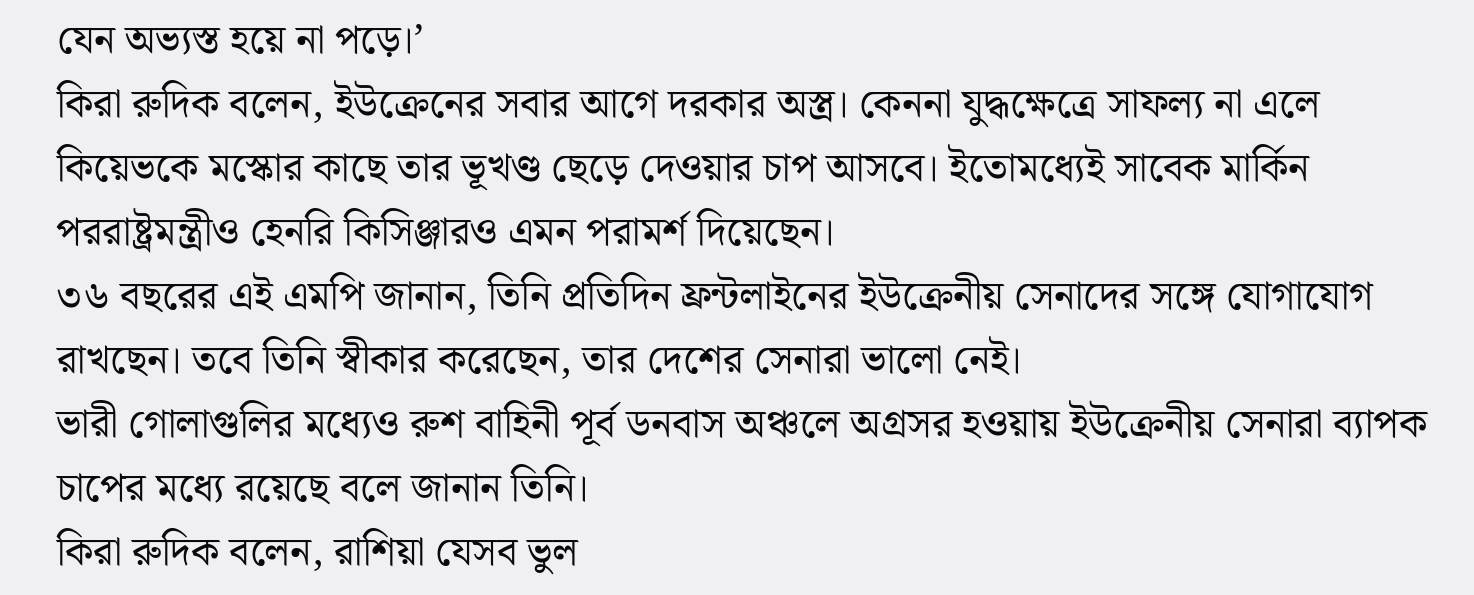যেন অভ্যস্ত হয়ে না পড়ে।’
কিরা রুদিক বলেন, ইউক্রেনের সবার আগে দরকার অস্ত্র। কেননা যুদ্ধক্ষেত্রে সাফল্য না এলে কিয়েভকে মস্কোর কাছে তার ভূখণ্ড ছেড়ে দেওয়ার চাপ আসবে। ইতোমধ্যেই সাবেক মার্কিন পররাষ্ট্রমন্ত্রীও হেনরি কিসিঞ্জারও এমন পরামর্শ দিয়েছেন।
৩৬ বছরের এই এমপি জানান, তিনি প্রতিদিন ফ্রন্টলাইনের ইউক্রেনীয় সেনাদের সঙ্গে যোগাযোগ রাখছেন। তবে তিনি স্বীকার করেছেন, তার দেশের সেনারা ভালো নেই।
ভারী গোলাগুলির মধ্যেও রুশ বাহিনী পূর্ব ডনবাস অঞ্চলে অগ্রসর হওয়ায় ইউক্রেনীয় সেনারা ব্যাপক চাপের মধ্যে রয়েছে বলে জানান তিনি।
কিরা রুদিক বলেন, রাশিয়া যেসব ভুল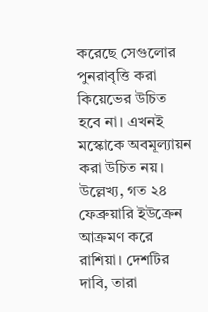করেছে সেগুলোর পুনরাবৃত্তি করা কিয়েভের উচিত হবে না। এখনই মস্কোকে অবমূল্যায়ন করা উচিত নয়।
উল্লেখ্য, গত ২৪ ফেব্রুয়ারি ইউক্রেন আক্রমণ করে রাশিয়া। দেশটির দাবি, তারা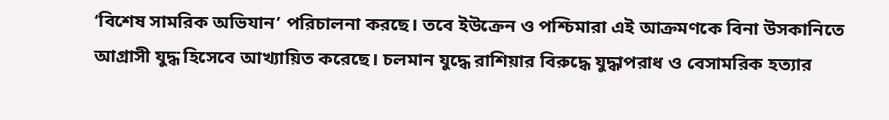‘বিশেষ সামরিক অভিযান’ পরিচালনা করছে। তবে ইউক্রেন ও পশ্চিমারা এই আক্রমণকে বিনা উসকানিতে আগ্রাসী যুদ্ধ হিসেবে আখ্যায়িত করেছে। চলমান যুদ্ধে রাশিয়ার বিরুদ্ধে যুদ্ধাপরাধ ও বেসামরিক হত্যার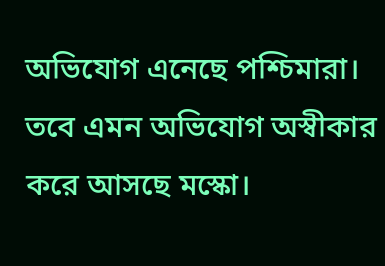অভিযোগ এনেছে পশ্চিমারা। তবে এমন অভিযোগ অস্বীকার করে আসছে মস্কো।